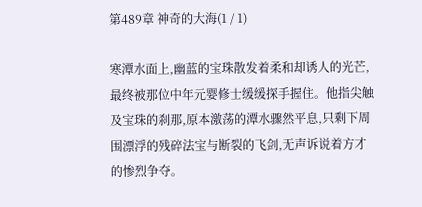第489章 神奇的大海(1 / 1)

寒潭水面上,幽蓝的宝珠散发着柔和却诱人的光芒,最终被那位中年元婴修士缓缓探手握住。他指尖触及宝珠的刹那,原本激荡的潭水骤然平息,只剩下周围漂浮的残碎法宝与断裂的飞剑,无声诉说着方才的惨烈争夺。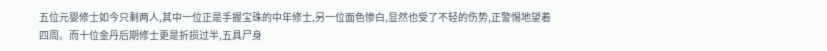五位元婴修士如今只剩两人,其中一位正是手握宝珠的中年修士,另一位面色惨白,显然也受了不轻的伤势,正警惕地望着四周。而十位金丹后期修士更是折损过半,五具尸身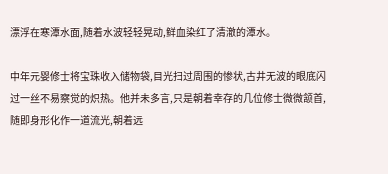漂浮在寒潭水面,随着水波轻轻晃动,鲜血染红了清澈的潭水。

中年元婴修士将宝珠收入储物袋,目光扫过周围的惨状,古井无波的眼底闪过一丝不易察觉的炽热。他并未多言,只是朝着幸存的几位修士微微颔首,随即身形化作一道流光,朝着远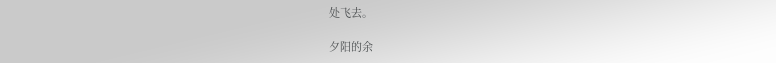处飞去。

夕阳的余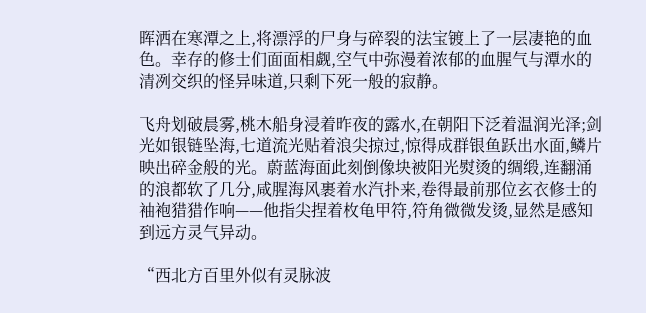晖洒在寒潭之上,将漂浮的尸身与碎裂的法宝镀上了一层凄艳的血色。幸存的修士们面面相觑,空气中弥漫着浓郁的血腥气与潭水的清冽交织的怪异味道,只剩下死一般的寂静。

飞舟划破晨雾,桃木船身浸着昨夜的露水,在朝阳下泛着温润光泽;剑光如银链坠海,七道流光贴着浪尖掠过,惊得成群银鱼跃出水面,鳞片映出碎金般的光。蔚蓝海面此刻倒像块被阳光熨烫的绸缎,连翻涌的浪都软了几分,咸腥海风裹着水汽扑来,卷得最前那位玄衣修士的袖袍猎猎作响——他指尖捏着枚龟甲符,符角微微发烫,显然是感知到远方灵气异动。

“西北方百里外似有灵脉波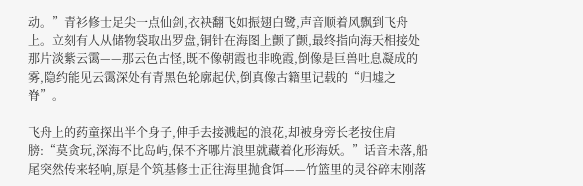动。”青衫修士足尖一点仙剑,衣袂翻飞如振翅白鹭,声音顺着风飘到飞舟上。立刻有人从储物袋取出罗盘,铜针在海图上颤了颤,最终指向海天相接处那片淡紫云霭——那云色古怪,既不像朝霞也非晚霞,倒像是巨兽吐息凝成的雾,隐约能见云霭深处有青黑色轮廓起伏,倒真像古籍里记载的“归墟之脊”。

飞舟上的药童探出半个身子,伸手去接溅起的浪花,却被身旁长老按住肩膀:“莫贪玩,深海不比岛屿,保不齐哪片浪里就藏着化形海妖。”话音未落,船尾突然传来轻响,原是个筑基修士正往海里抛食饵——竹篮里的灵谷碎末刚落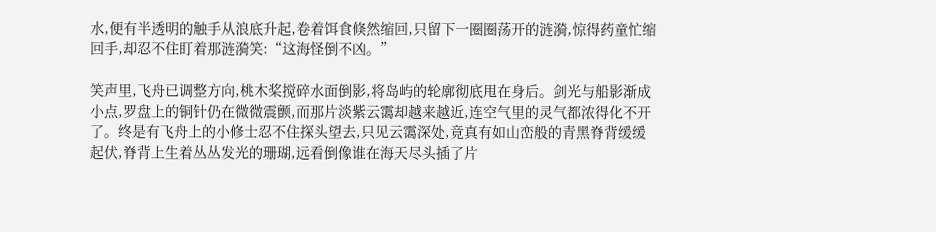水,便有半透明的触手从浪底升起,卷着饵食倏然缩回,只留下一圈圈荡开的涟漪,惊得药童忙缩回手,却忍不住盯着那涟漪笑:“这海怪倒不凶。”

笑声里,飞舟已调整方向,桃木桨搅碎水面倒影,将岛屿的轮廓彻底甩在身后。剑光与船影渐成小点,罗盘上的铜针仍在微微震颤,而那片淡紫云霭却越来越近,连空气里的灵气都浓得化不开了。终是有飞舟上的小修士忍不住探头望去,只见云霭深处,竟真有如山峦般的青黑脊背缓缓起伏,脊背上生着丛丛发光的珊瑚,远看倒像谁在海天尽头插了片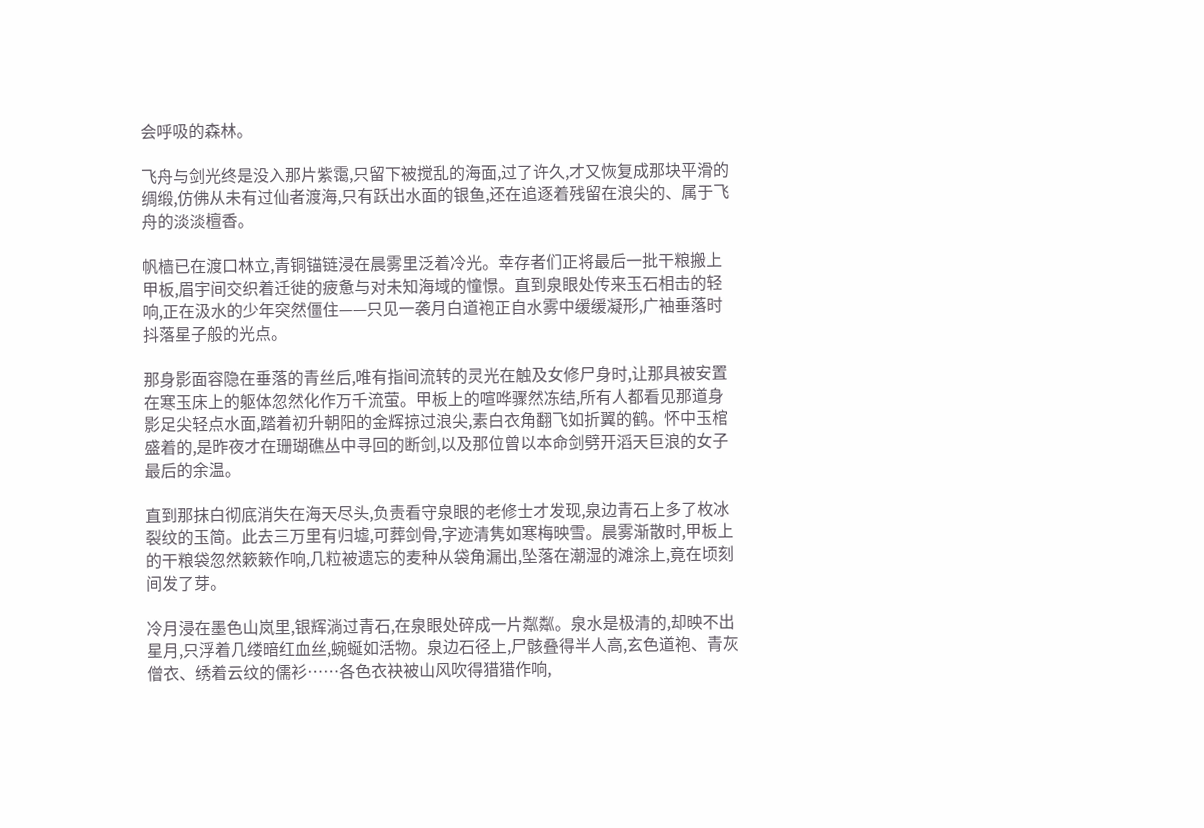会呼吸的森林。

飞舟与剑光终是没入那片紫霭,只留下被搅乱的海面,过了许久,才又恢复成那块平滑的绸缎,仿佛从未有过仙者渡海,只有跃出水面的银鱼,还在追逐着残留在浪尖的、属于飞舟的淡淡檀香。

帆樯已在渡口林立,青铜锚链浸在晨雾里泛着冷光。幸存者们正将最后一批干粮搬上甲板,眉宇间交织着迁徙的疲惫与对未知海域的憧憬。直到泉眼处传来玉石相击的轻响,正在汲水的少年突然僵住——只见一袭月白道袍正自水雾中缓缓凝形,广袖垂落时抖落星子般的光点。

那身影面容隐在垂落的青丝后,唯有指间流转的灵光在触及女修尸身时,让那具被安置在寒玉床上的躯体忽然化作万千流萤。甲板上的喧哗骤然冻结,所有人都看见那道身影足尖轻点水面,踏着初升朝阳的金辉掠过浪尖,素白衣角翻飞如折翼的鹤。怀中玉棺盛着的,是昨夜才在珊瑚礁丛中寻回的断剑,以及那位曾以本命剑劈开滔天巨浪的女子最后的余温。

直到那抹白彻底消失在海天尽头,负责看守泉眼的老修士才发现,泉边青石上多了枚冰裂纹的玉简。此去三万里有归墟,可葬剑骨,字迹清隽如寒梅映雪。晨雾渐散时,甲板上的干粮袋忽然簌簌作响,几粒被遗忘的麦种从袋角漏出,坠落在潮湿的滩涂上,竟在顷刻间发了芽。

冷月浸在墨色山岚里,银辉淌过青石,在泉眼处碎成一片粼粼。泉水是极清的,却映不出星月,只浮着几缕暗红血丝,蜿蜒如活物。泉边石径上,尸骸叠得半人高,玄色道袍、青灰僧衣、绣着云纹的儒衫……各色衣袂被山风吹得猎猎作响,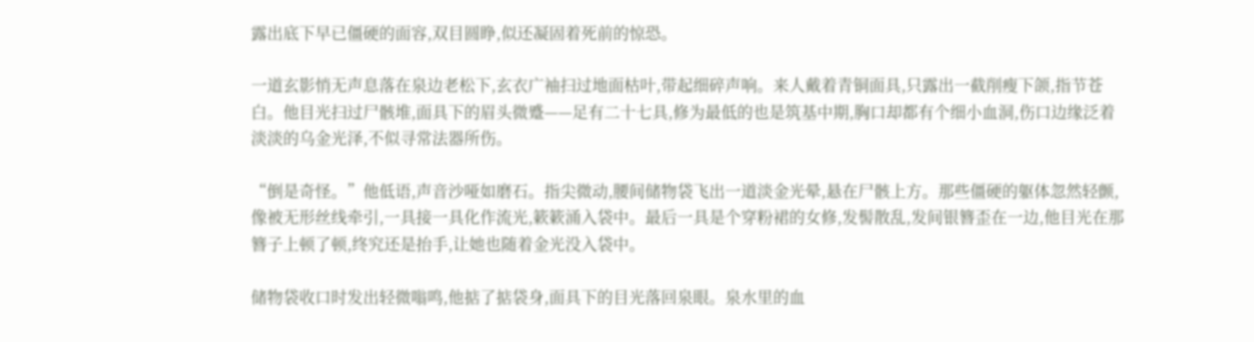露出底下早已僵硬的面容,双目圆睁,似还凝固着死前的惊恐。

一道玄影悄无声息落在泉边老松下,玄衣广袖扫过地面枯叶,带起细碎声响。来人戴着青铜面具,只露出一截削瘦下颌,指节苍白。他目光扫过尸骸堆,面具下的眉头微蹙——足有二十七具,修为最低的也是筑基中期,胸口却都有个细小血洞,伤口边缘泛着淡淡的乌金光泽,不似寻常法器所伤。

“倒是奇怪。”他低语,声音沙哑如磨石。指尖微动,腰间储物袋飞出一道淡金光晕,悬在尸骸上方。那些僵硬的躯体忽然轻颤,像被无形丝线牵引,一具接一具化作流光,簌簌涌入袋中。最后一具是个穿粉裙的女修,发髻散乱,发间银簪歪在一边,他目光在那簪子上顿了顿,终究还是抬手,让她也随着金光没入袋中。

储物袋收口时发出轻微嗡鸣,他掂了掂袋身,面具下的目光落回泉眼。泉水里的血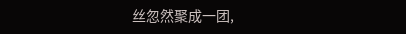丝忽然聚成一团,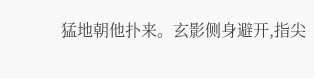猛地朝他扑来。玄影侧身避开,指尖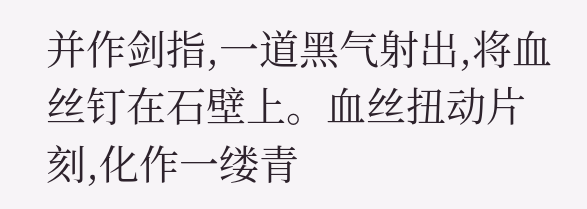并作剑指,一道黑气射出,将血丝钉在石壁上。血丝扭动片刻,化作一缕青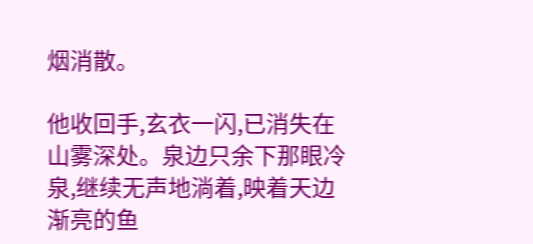烟消散。

他收回手,玄衣一闪,已消失在山雾深处。泉边只余下那眼冷泉,继续无声地淌着,映着天边渐亮的鱼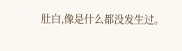肚白,像是什么都没发生过。